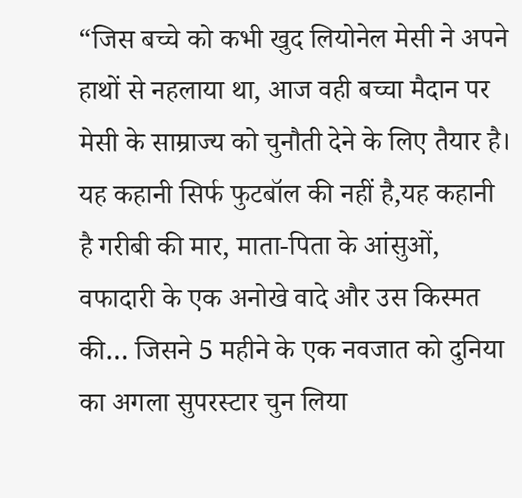“जिस बच्चे को कभी खुद लियोनेल मेसी ने अपने हाथों से नहलाया था, आज वही बच्चा मैदान पर मेसी के साम्राज्य को चुनौती देने के लिए तैयार है। यह कहानी सिर्फ फुटबॉल की नहीं है,यह कहानी है गरीबी की मार, माता-पिता के आंसुओं, वफादारी के एक अनोखे वादे और उस किस्मत की… जिसने 5 महीने के एक नवजात को दुनिया का अगला सुपरस्टार चुन लिया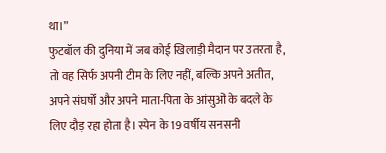था।”
फुटबॉल की दुनिया में जब कोई खिलाड़ी मैदान पर उतरता है, तो वह सिर्फ अपनी टीम के लिए नहीं, बल्कि अपने अतीत, अपने संघर्षों और अपने माता-पिता के आंसुओं के बदले के लिए दौड़ रहा होता है। स्पेन के 19 वर्षीय सनसनी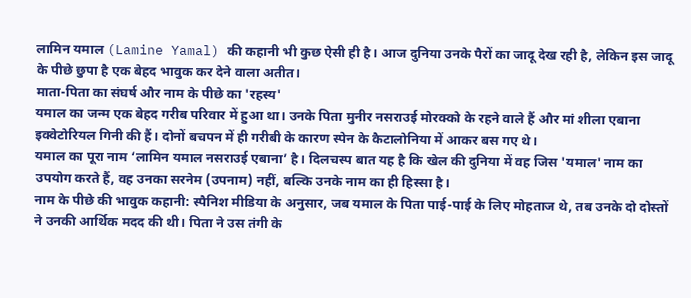लामिन यमाल (Lamine Yamal) की कहानी भी कुछ ऐसी ही है। आज दुनिया उनके पैरों का जादू देख रही है, लेकिन इस जादू के पीछे छुपा है एक बेहद भावुक कर देने वाला अतीत।
माता-पिता का संघर्ष और नाम के पीछे का 'रहस्य'
यमाल का जन्म एक बेहद गरीब परिवार में हुआ था। उनके पिता मुनीर नसराउई मोरक्को के रहने वाले हैं और मां शीला एबाना इक्वेटोरियल गिनी की हैं। दोनों बचपन में ही गरीबी के कारण स्पेन के कैटालोनिया में आकर बस गए थे।
यमाल का पूरा नाम ‘लामिन यमाल नसराउई एबाना’ है। दिलचस्प बात यह है कि खेल की दुनिया में वह जिस 'यमाल' नाम का उपयोग करते हैं, वह उनका सरनेम (उपनाम) नहीं, बल्कि उनके नाम का ही हिस्सा है।
नाम के पीछे की भावुक कहानी: स्पैनिश मीडिया के अनुसार, जब यमाल के पिता पाई-पाई के लिए मोहताज थे, तब उनके दो दोस्तों ने उनकी आर्थिक मदद की थी। पिता ने उस तंगी के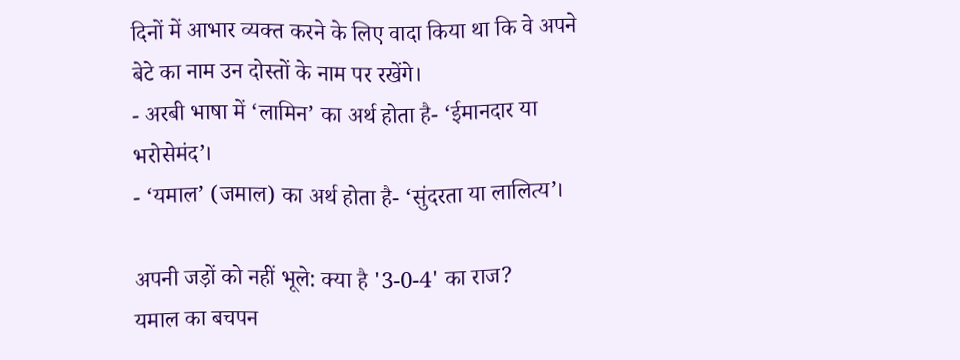दिनों में आभार व्यक्त करने के लिए वादा किया था कि वे अपने बेटे का नाम उन दोस्तों के नाम पर रखेंगे।
- अरबी भाषा में ‘लामिन’ का अर्थ होता है- ‘ईमानदार या भरोसेमंद’।
- ‘यमाल’ (जमाल) का अर्थ होता है- ‘सुंदरता या लालित्य’।

अपनी जड़ों को नहीं भूले: क्या है '3-0-4' का राज?
यमाल का बचपन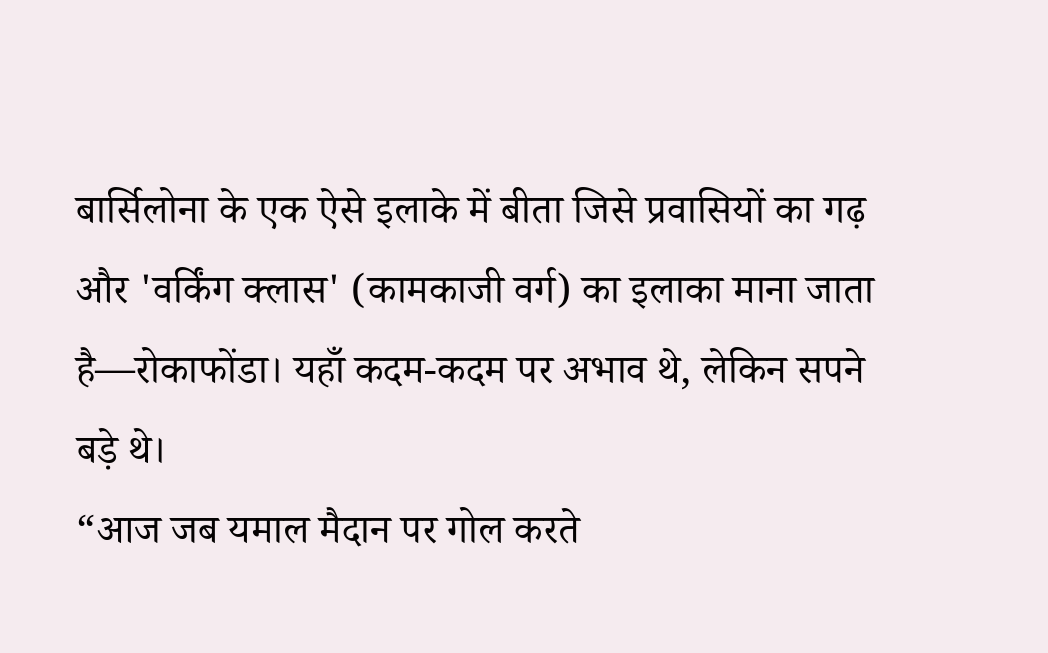बार्सिलोना के एक ऐसे इलाके में बीता जिसे प्रवासियों का गढ़ और 'वर्किंग क्लास' (कामकाजी वर्ग) का इलाका माना जाता है—रोकाफोंडा। यहाँ कदम-कदम पर अभाव थे, लेकिन सपने बड़े थे।
“आज जब यमाल मैदान पर गोल करते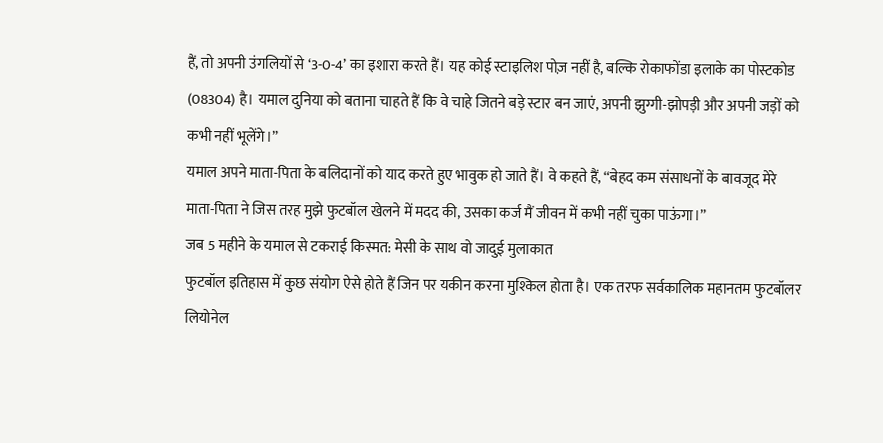हैं, तो अपनी उंगलियों से ‘3-0-4’ का इशारा करते हैं। यह कोई स्टाइलिश पोज़ नहीं है, बल्कि रोकाफोंडा इलाके का पोस्टकोड (08304) है। यमाल दुनिया को बताना चाहते हैं कि वे चाहे जितने बड़े स्टार बन जाएं, अपनी झुग्गी-झोपड़ी और अपनी जड़ों को कभी नहीं भूलेंगे।”
यमाल अपने माता-पिता के बलिदानों को याद करते हुए भावुक हो जाते हैं। वे कहते हैं, “बेहद कम संसाधनों के बावजूद मेरे माता-पिता ने जिस तरह मुझे फुटबॉल खेलने में मदद की, उसका कर्ज मैं जीवन में कभी नहीं चुका पाऊंगा।”
जब 5 महीने के यमाल से टकराई किस्मत: मेसी के साथ वो जादुई मुलाकात
फुटबॉल इतिहास में कुछ संयोग ऐसे होते हैं जिन पर यकीन करना मुश्किल होता है। एक तरफ सर्वकालिक महानतम फुटबॉलर लियोनेल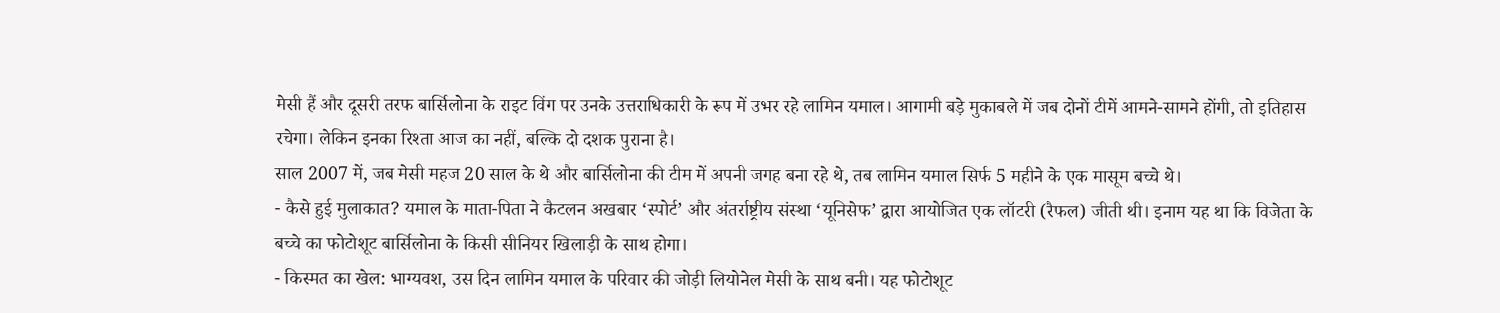मेसी हैं और दूसरी तरफ बार्सिलोना के राइट विंग पर उनके उत्तराधिकारी के रूप में उभर रहे लामिन यमाल। आगामी बड़े मुकाबले में जब दोनों टीमें आमने-सामने होंगी, तो इतिहास रचेगा। लेकिन इनका रिश्ता आज का नहीं, बल्कि दो दशक पुराना है।
साल 2007 में, जब मेसी महज 20 साल के थे और बार्सिलोना की टीम में अपनी जगह बना रहे थे, तब लामिन यमाल सिर्फ 5 महीने के एक मासूम बच्चे थे।
- कैसे हुई मुलाकात? यमाल के माता-पिता ने कैटलन अखबार ‘स्पोर्ट’ और अंतर्राष्ट्रीय संस्था ‘यूनिसेफ’ द्वारा आयोजित एक लॉटरी (रैफल) जीती थी। इनाम यह था कि विजेता के बच्चे का फोटोशूट बार्सिलोना के किसी सीनियर खिलाड़ी के साथ होगा।
- किस्मत का खेल: भाग्यवश, उस दिन लामिन यमाल के परिवार की जोड़ी लियोनेल मेसी के साथ बनी। यह फोटोशूट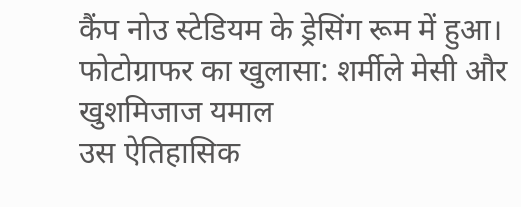कैंप नोउ स्टेडियम के ड्रेसिंग रूम में हुआ।
फोटोग्राफर का खुलासा: शर्मीले मेसी और खुशमिजाज यमाल
उस ऐतिहासिक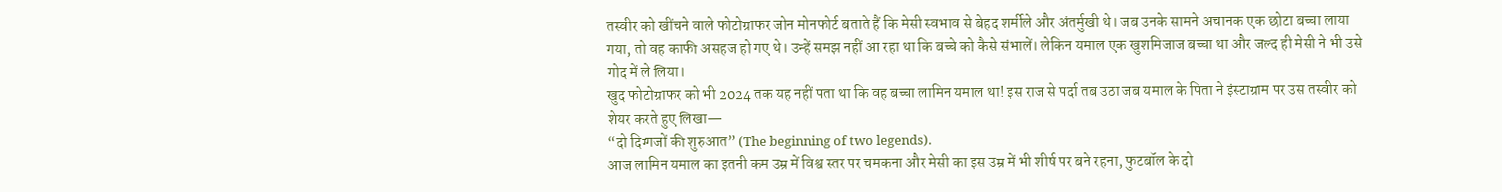तस्वीर को खींचने वाले फोटोग्राफर जोन मोनफोर्ट बताते हैं कि मेसी स्वभाव से बेहद शर्मीले और अंतर्मुखी थे। जब उनके सामने अचानक एक छोटा बच्चा लाया गया, तो वह काफी असहज हो गए थे। उन्हें समझ नहीं आ रहा था कि बच्चे को कैसे संभालें। लेकिन यमाल एक खुशमिजाज बच्चा था और जल्द ही मेसी ने भी उसे गोद में ले लिया।
खुद फोटोग्राफर को भी 2024 तक यह नहीं पता था कि वह बच्चा लामिन यमाल था! इस राज से पर्दा तब उठा जब यमाल के पिता ने इंस्टाग्राम पर उस तस्वीर को शेयर करते हुए लिखा—
“दो दिग्गजों की शुरुआत” (The beginning of two legends).
आज लामिन यमाल का इतनी कम उम्र में विश्व स्तर पर चमकना और मेसी का इस उम्र में भी शीर्ष पर बने रहना, फुटबॉल के दो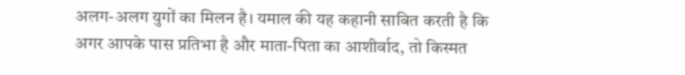अलग-अलग युगों का मिलन है। यमाल की यह कहानी साबित करती है कि अगर आपके पास प्रतिभा है और माता-पिता का आशीर्वाद, तो किस्मत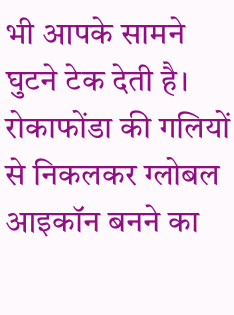भी आपके सामने घुटने टेक देती है। रोकाफोंडा की गलियों से निकलकर ग्लोबल आइकॉन बनने का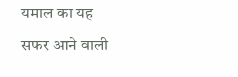यमाल का यह सफर आने वाली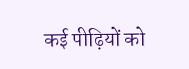कई पीढ़ियों को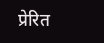प्रेरित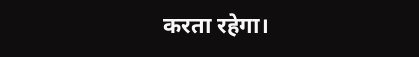करता रहेगा।